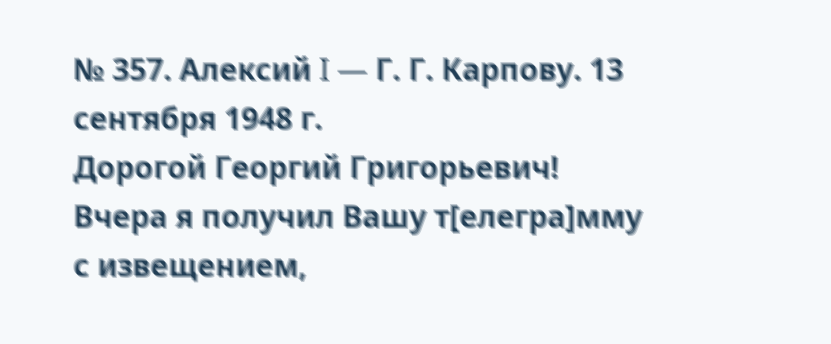№ 357. Алексий I — Г. Г. Карпову. 13 сентября 1948 г.
Дорогой Георгий Григорьевич!
Вчера я получил Вашу т[елегра]мму с извещением,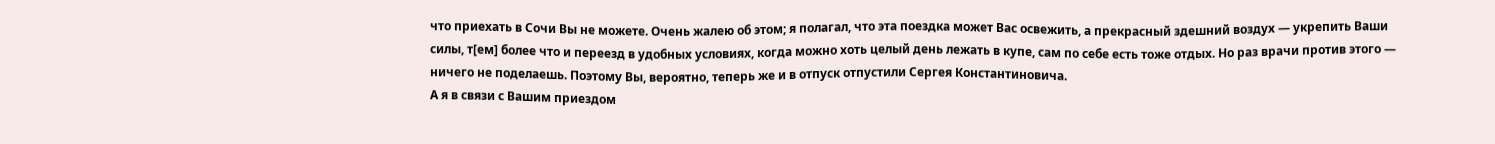что приехать в Сочи Вы не можете. Очень жалею об этом; я полагал, что эта поездка может Вас освежить, а прекрасный здешний воздух — укрепить Ваши силы, т[ем] более что и переезд в удобных условиях, когда можно хоть целый день лежать в купе, сам по себе есть тоже отдых. Но раз врачи против этого — ничего не поделаешь. Поэтому Вы, вероятно, теперь же и в отпуск отпустили Сергея Константиновича.
А я в связи с Вашим приездом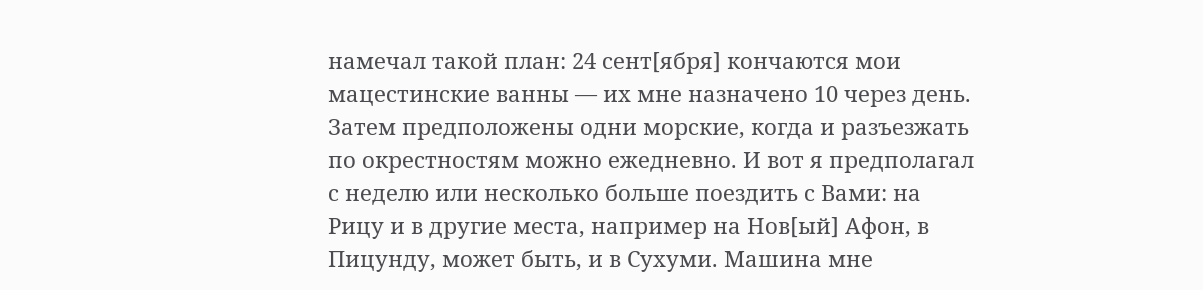намечал такой план: 24 сент[ября] кончаются мои мацестинские ванны — их мне назначено 10 через день. Затем предположены одни морские, когда и разъезжать по окрестностям можно ежедневно. И вот я предполагал с неделю или несколько больше поездить с Вами: на Рицу и в другие места, например на Нов[ый] Афон, в Пицунду, может быть, и в Сухуми. Машина мне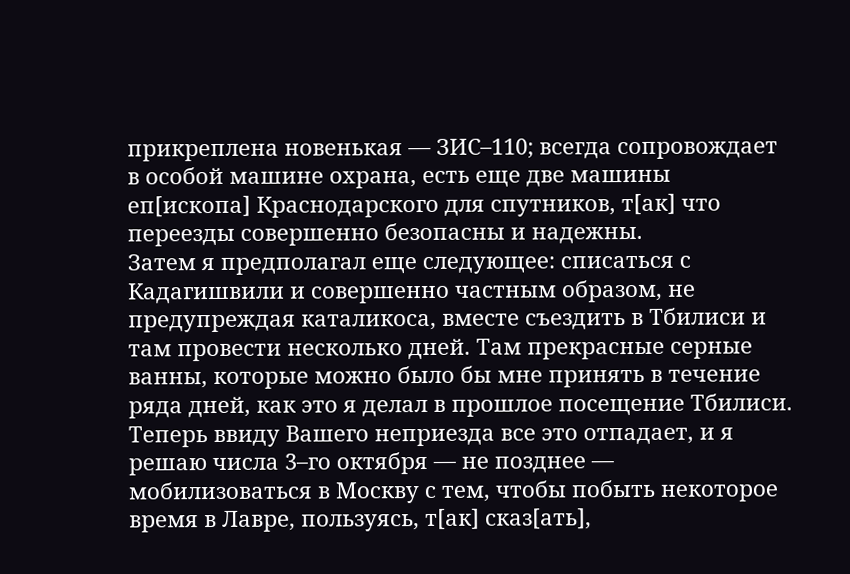прикреплена новенькая — ЗИС–110; всегда сопровождает в особой машине охрана, есть еще две машины еп[ископа] Краснодарского для спутников, т[ак] что переезды совершенно безопасны и надежны.
Затем я предполагал еще следующее: списаться с Кадагишвили и совершенно частным образом, не предупреждая каталикоса, вместе съездить в Тбилиси и там провести несколько дней. Там прекрасные серные ванны, которые можно было бы мне принять в течение ряда дней, как это я делал в прошлое посещение Тбилиси.
Теперь ввиду Вашего неприезда все это отпадает, и я решаю числа 3–го октября — не позднее — мобилизоваться в Москву с тем, чтобы побыть некоторое время в Лавре, пользуясь, т[ак] сказ[ать],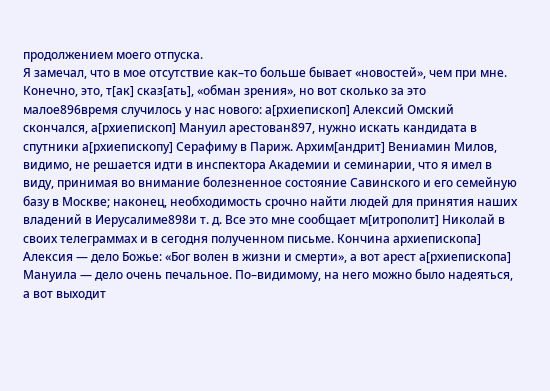продолжением моего отпуска.
Я замечал, что в мое отсутствие как–то больше бывает «новостей», чем при мне. Конечно, это, т[ак] сказ[ать], «обман зрения», но вот сколько за это малое896время случилось у нас нового: а[рхиепископ] Алексий Омский скончался, а[рхиепископ] Мануил арестован897, нужно искать кандидата в спутники а[рхиепископу] Серафиму в Париж. Архим[андрит] Вениамин Милов, видимо, не решается идти в инспектора Академии и семинарии, что я имел в виду, принимая во внимание болезненное состояние Савинского и его семейную базу в Москве; наконец, необходимость срочно найти людей для принятия наших владений в Иерусалиме898и т. д. Все это мне сообщает м[итрополит] Николай в своих телеграммах и в сегодня полученном письме. Кончина архиепископа] Алексия — дело Божье: «Бог волен в жизни и смерти», а вот арест а[рхиепископа] Мануила — дело очень печальное. По–видимому, на него можно было надеяться, а вот выходит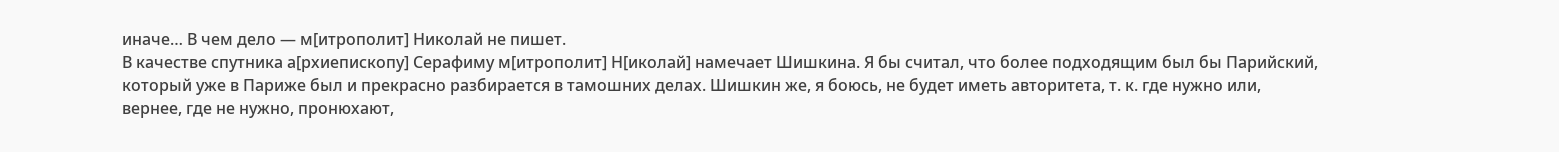иначе… В чем дело — м[итрополит] Николай не пишет.
В качестве спутника а[рхиепископу] Серафиму м[итрополит] Н[иколай] намечает Шишкина. Я бы считал, что более подходящим был бы Парийский, который уже в Париже был и прекрасно разбирается в тамошних делах. Шишкин же, я боюсь, не будет иметь авторитета, т. к. где нужно или, вернее, где не нужно, пронюхают,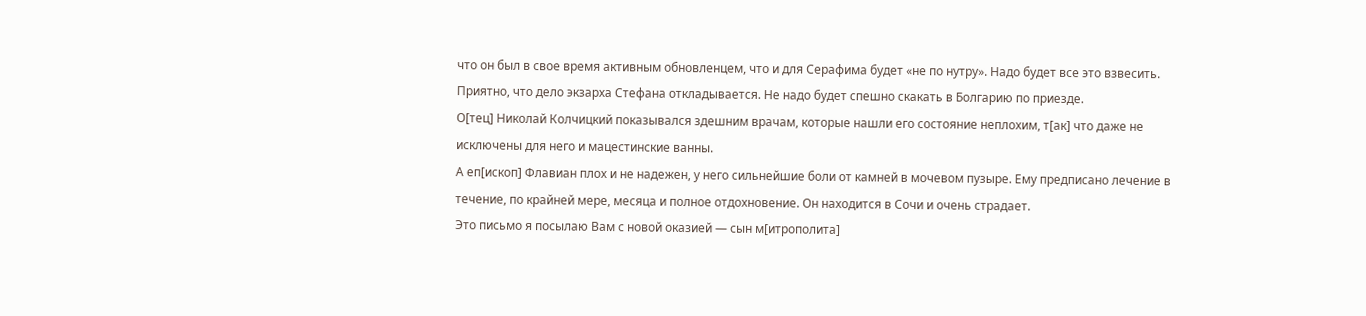что он был в свое время активным обновленцем, что и для Серафима будет «не по нутру». Надо будет все это взвесить.
Приятно, что дело экзарха Стефана откладывается. Не надо будет спешно скакать в Болгарию по приезде.
О[тец] Николай Колчицкий показывался здешним врачам, которые нашли его состояние неплохим, т[ак] что даже не исключены для него и мацестинские ванны.
А еп[ископ] Флавиан плох и не надежен, у него сильнейшие боли от камней в мочевом пузыре. Ему предписано лечение в течение, по крайней мере, месяца и полное отдохновение. Он находится в Сочи и очень страдает.
Это письмо я посылаю Вам с новой оказией — сын м[итрополита]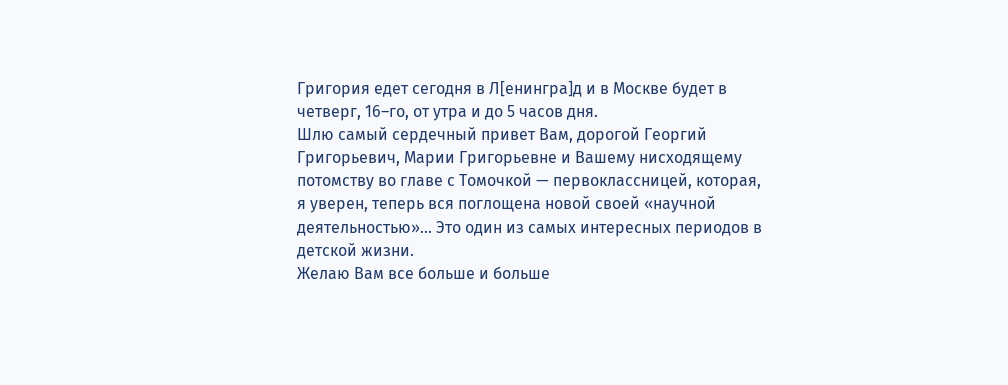Григория едет сегодня в Л[енингра]д и в Москве будет в четверг, 16–го, от утра и до 5 часов дня.
Шлю самый сердечный привет Вам, дорогой Георгий Григорьевич, Марии Григорьевне и Вашему нисходящему потомству во главе с Томочкой — первоклассницей, которая, я уверен, теперь вся поглощена новой своей «научной деятельностью»… Это один из самых интересных периодов в детской жизни.
Желаю Вам все больше и больше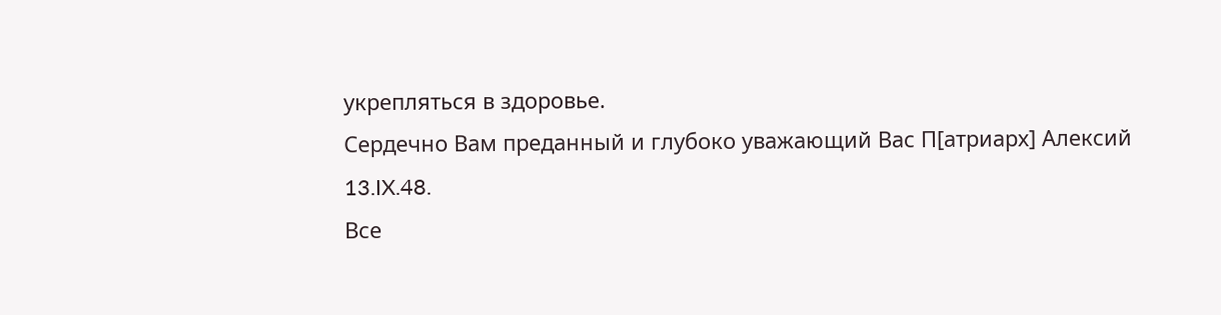укрепляться в здоровье.
Сердечно Вам преданный и глубоко уважающий Вас П[атриарх] Алексий
13.IX.48.
Все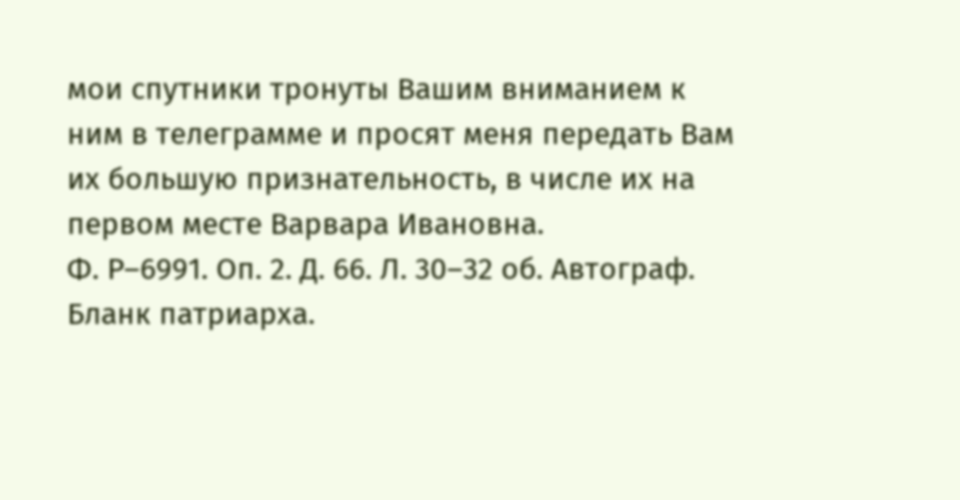мои спутники тронуты Вашим вниманием к ним в телеграмме и просят меня передать Вам их большую признательность, в числе их на первом месте Варвара Ивановна.
Ф. Р–6991. Оп. 2. Д. 66. Л. 30–32 об. Автограф. Бланк патриарха.